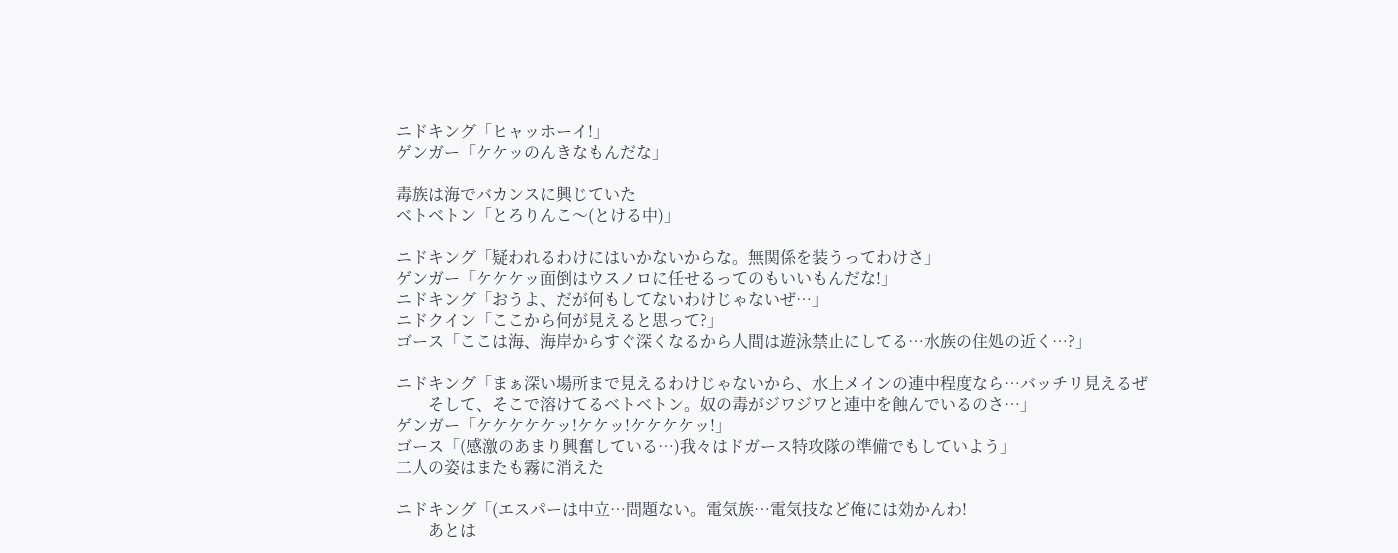ニドキング「ヒャッホーイ!」
ゲンガー「ケケッのんきなもんだな」

毒族は海でバカンスに興じていた
ベトベトン「とろりんこ〜(とける中)」

ニドキング「疑われるわけにはいかないからな。無関係を装うってわけさ」
ゲンガー「ケケケッ面倒はウスノロに任せるってのもいいもんだな!」
ニドキング「おうよ、だが何もしてないわけじゃないぜ…」
ニドクイン「ここから何が見えると思って?」
ゴース「ここは海、海岸からすぐ深くなるから人間は遊泳禁止にしてる…水族の住処の近く…?」

ニドキング「まぁ深い場所まで見えるわけじゃないから、水上メインの連中程度なら…バッチリ見えるぜ
        そして、そこで溶けてるベトベトン。奴の毒がジワジワと連中を蝕んでいるのさ…」
ゲンガー「ケケケケケッ!ケケッ!ケケケケッ!」
ゴース「(感激のあまり興奮している…)我々はドガース特攻隊の準備でもしていよう」
二人の姿はまたも霧に消えた

ニドキング「(エスパーは中立…問題ない。電気族…電気技など俺には効かんわ!
        あとは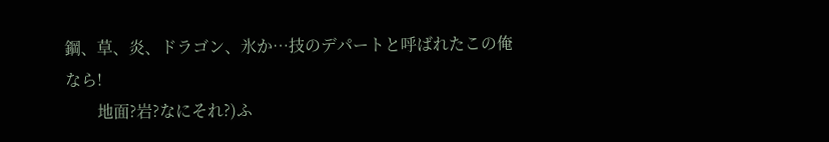鋼、草、炎、ドラゴン、氷か…技のデパートと呼ばれたこの俺なら!
        地面?岩?なにそれ?)ふ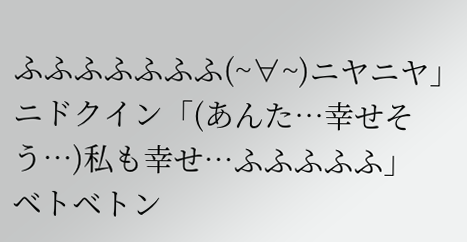ふふふふふふふ(~∀~)ニヤニヤ」
ニドクイン「(あんた…幸せそう…)私も幸せ…ふふふふふ」
ベトベトン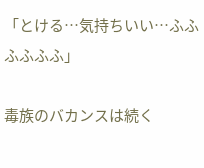「とける…気持ちいい…ふふふふふふ」

毒族のバカンスは続く